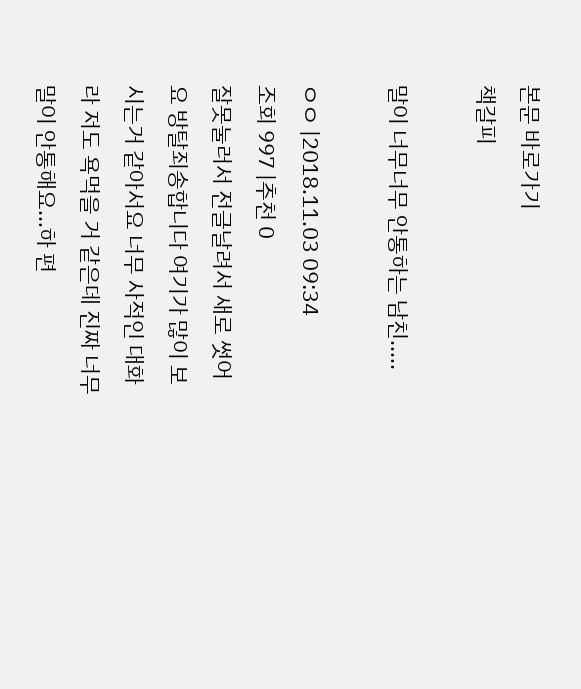본문 바로가기
책갈피

말이 너무너무 안통하는 남친.....

ㅇㅇ |2018.11.03 09:34
조회 997 |추천 0
잘못눌러서 전글날려서 새로 썻어요 방탈죄송합니다 여기가 많이 보시는거 같아서요 너무 사적인 대화라 저도 욕먹을 거 같은데 진짜 너무말이 안통해요...하 편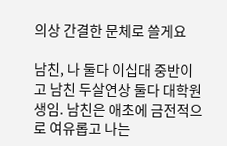의상 간결한 문체로 쓸게요

남친, 나 둘다 이십대 중반이고 남친 두살연상 둘다 대학원생임. 남친은 애초에 금전적으로 여유롭고 나는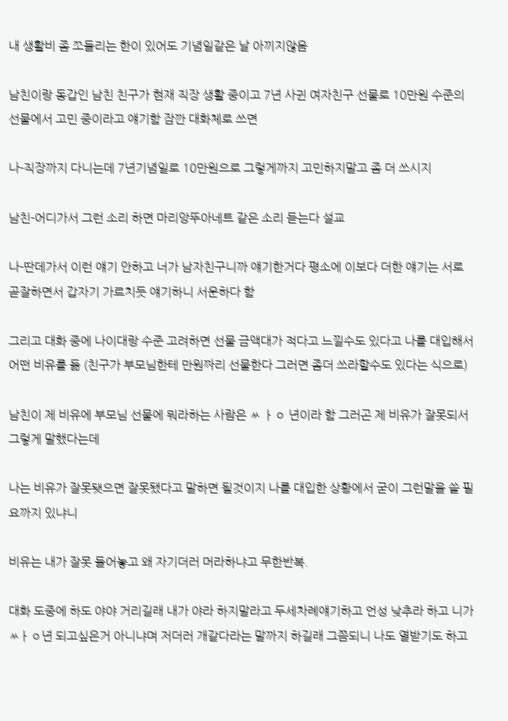내 생활비 좀 쪼들리는 한이 있어도 기념일같은 날 아끼지않음

남친이랑 동갑인 남친 친구가 현재 직장 생활 중이고 7년 사귄 여자친구 선물로 10만원 수준의 선물에서 고민 중이라고 얘기함 잠깐 대화체로 쓰면

나-직장까지 다니는데 7년기념일로 10만원으로 그렇게까지 고민하지말고 좀 더 쓰시지

남친-어디가서 그런 소리 하면 마리앙뚜아네트 같은 소리 듣는다 설교

나-딴데가서 이런 얘기 안하고 너가 남자친구니까 얘기한거다 평소에 이보다 더한 얘기는 서로 곧잘하면서 갑자기 가르치듯 얘기하니 서운하다 함

그리고 대화 중에 나이대랑 수준 고려하면 선물 금액대가 적다고 느낄수도 있다고 나를 대입해서 어떤 비유를 듦 (친구가 부모님한테 만원짜리 선물한다 그러면 좀더 쓰라할수도 있다는 식으로)

남친이 제 비유에 부모님 선물에 뭐라하는 사람은 ㅆ ㅏㅇ 년이라 함 그러곤 제 비유가 잘못되서 그렇게 말했다는데

나는 비유가 잘못됏으면 잘못됐다고 말하면 될것이지 나를 대입한 상황에서 굳이 그런말을 쓸 필요까지 있냐니

비유는 내가 잘못 들어놓고 왜 자기더러 머라하냐고 무한반복.

대화 도중에 하도 야야 거리길래 내가 야라 하지말라고 두세차례얘기하고 언성 낮추라 하고 니가 ㅆㅏㅇ년 되고싶은거 아니냐며 저더러 개같다라는 말까지 하길래 그쯤되니 나도 열받기도 하고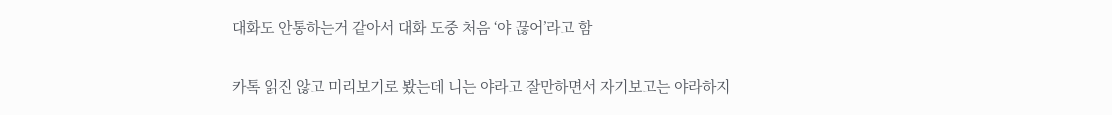대화도 안통하는거 같아서 대화 도중 처음 ‘야 끊어’라고 함

카톡 읽진 않고 미리보기로 봤는데 니는 야라고 잘만하면서 자기보고는 야라하지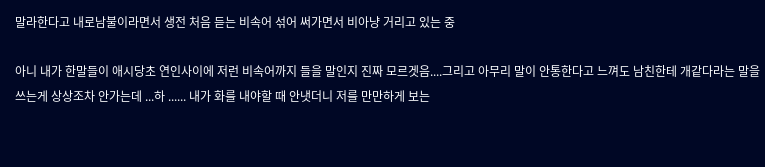말라한다고 내로남불이라면서 생전 처음 듣는 비속어 섞어 써가면서 비아냥 거리고 있는 중

아니 내가 한말들이 애시당초 연인사이에 저런 비속어까지 들을 말인지 진짜 모르겟음....그리고 아무리 말이 안통한다고 느껴도 남친한테 개같다라는 말을 쓰는게 상상조차 안가는데 ...하 ...... 내가 화를 내야할 때 안냇더니 저를 만만하게 보는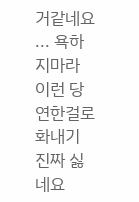거같네요 ... 욕하지마라 이런 당연한걸로 화내기 진짜 싫네요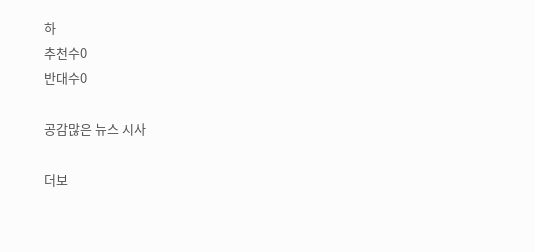하
추천수0
반대수0

공감많은 뉴스 시사

더보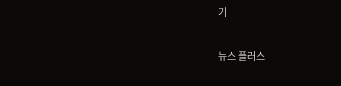기

뉴스 플러스